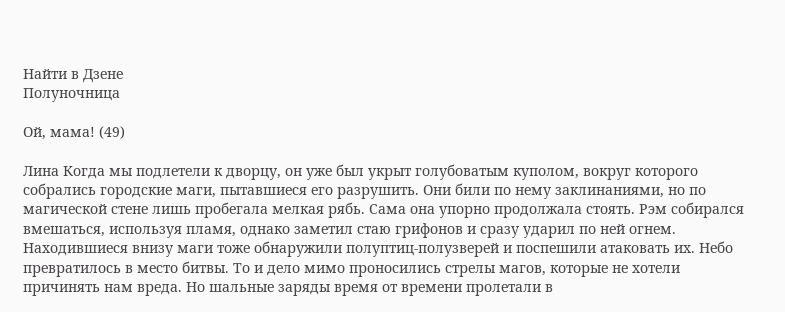Найти в Дзене
Полуночница

Ой, мама! (49)

Лина Когда мы подлетели к дворцу, он уже был укрыт голубоватым куполом, вокруг которого собрались городские маги, пытавшиеся его разрушить. Они били по нему заклинаниями, но по магической стене лишь пробегала мелкая рябь. Сама она упорно продолжала стоять. Рэм собирался вмешаться, используя пламя, однако заметил стаю грифонов и сразу ударил по ней огнем. Находившиеся внизу маги тоже обнаружили полуптиц-полузверей и поспешили атаковать их. Небо превратилось в место битвы. То и дело мимо проносились стрелы магов, которые не хотели причинять нам вреда. Но шальные заряды время от времени пролетали в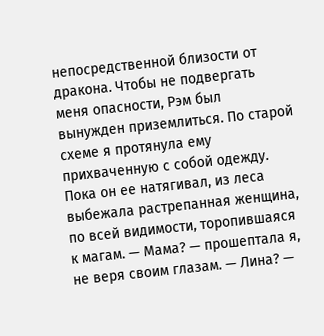непосредственной близости от дракона. Чтобы не подвергать меня опасности, Рэм был вынужден приземлиться. По старой схеме я протянула ему прихваченную с собой одежду. Пока он ее натягивал, из леса выбежала растрепанная женщина, по всей видимости, торопившаяся к магам. — Мама? — прошептала я, не веря своим глазам. — Лина? —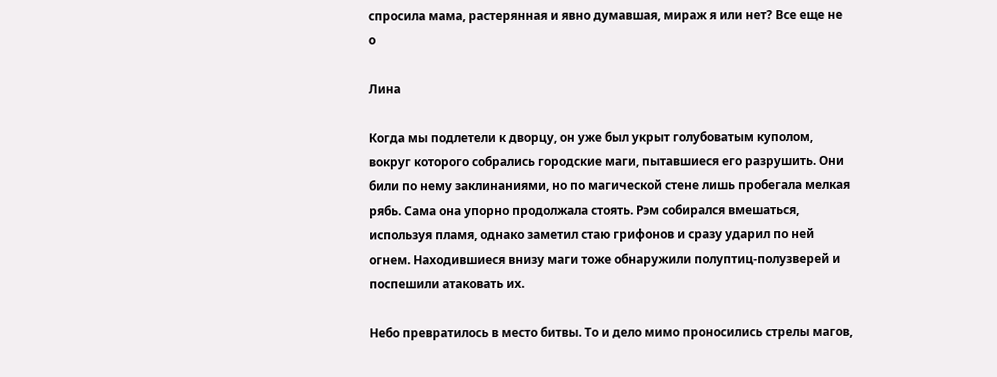спросила мама, растерянная и явно думавшая, мираж я или нет? Все еще не о

Лина

Когда мы подлетели к дворцу, он уже был укрыт голубоватым куполом, вокруг которого собрались городские маги, пытавшиеся его разрушить. Они били по нему заклинаниями, но по магической стене лишь пробегала мелкая рябь. Сама она упорно продолжала стоять. Рэм собирался вмешаться, используя пламя, однако заметил стаю грифонов и сразу ударил по ней огнем. Находившиеся внизу маги тоже обнаружили полуптиц-полузверей и поспешили атаковать их.

Небо превратилось в место битвы. То и дело мимо проносились стрелы магов,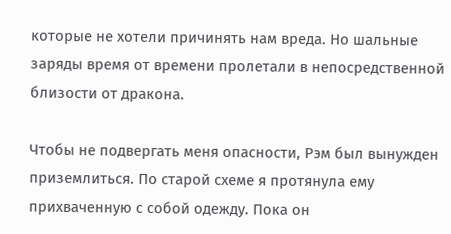которые не хотели причинять нам вреда. Но шальные заряды время от времени пролетали в непосредственной близости от дракона.

Чтобы не подвергать меня опасности, Рэм был вынужден приземлиться. По старой схеме я протянула ему прихваченную с собой одежду. Пока он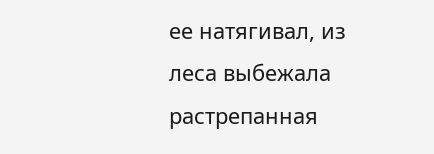ее натягивал, из леса выбежала растрепанная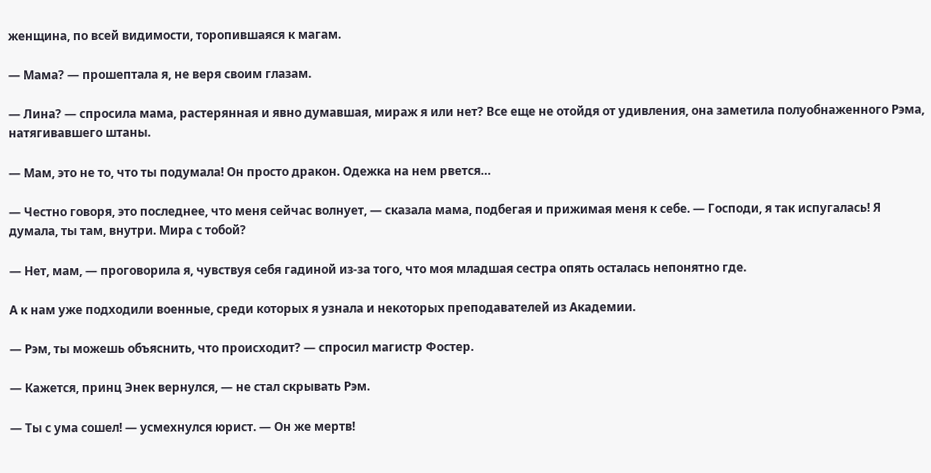женщина, по всей видимости, торопившаяся к магам.

— Мама? — прошептала я, не веря своим глазам.

— Лина? — спросила мама, растерянная и явно думавшая, мираж я или нет? Все еще не отойдя от удивления, она заметила полуобнаженного Рэма, натягивавшего штаны.

— Мам, это не то, что ты подумала! Он просто дракон. Одежка на нем рвется…

— Честно говоря, это последнее, что меня сейчас волнует, — сказала мама, подбегая и прижимая меня к себе. — Господи, я так испугалась! Я думала, ты там, внутри. Мира с тобой?

— Нет, мам, — проговорила я, чувствуя себя гадиной из-за того, что моя младшая сестра опять осталась непонятно где.

А к нам уже подходили военные, среди которых я узнала и некоторых преподавателей из Академии.

— Рэм, ты можешь объяснить, что происходит? — спросил магистр Фостер.

— Кажется, принц Энек вернулся, — не стал скрывать Рэм.

— Ты с ума сошел! — усмехнулся юрист. — Он же мертв!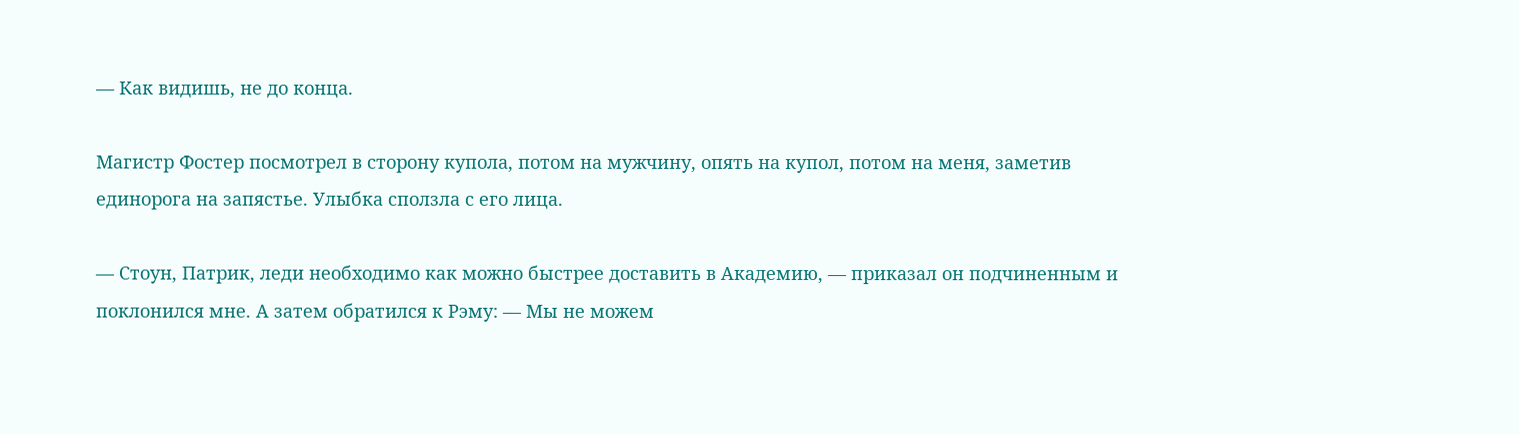— Как видишь, не до конца.

Магистр Фостер посмотрел в сторону купола, потом на мужчину, опять на купол, потом на меня, заметив единорога на запястье. Улыбка сползла с его лица.

— Стоун, Патрик, леди необходимо как можно быстрее доставить в Академию, — приказал он подчиненным и поклонился мне. А затем обратился к Рэму: — Мы не можем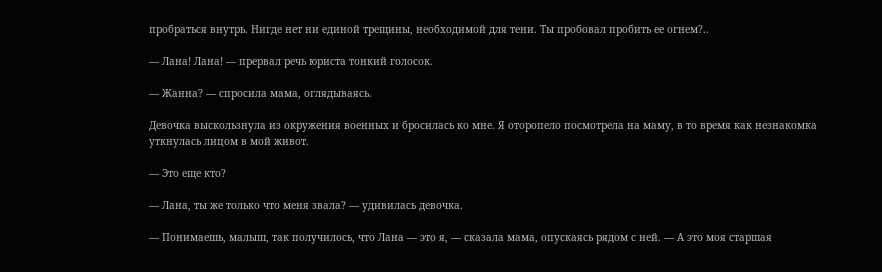пробраться внутрь. Нигде нет ни единой трещины, необходимой для тени. Ты пробовал пробить ее огнем?..

— Лана! Лана! — прервал речь юриста тонкий голосок.

— Жанна? — спросила мама, оглядываясь.

Девочка выскользнула из окружения военных и бросилась ко мне. Я оторопело посмотрела на маму, в то время как незнакомка уткнулась лицом в мой живот.

— Это еще кто?

— Лана, ты же только что меня звала? — удивилась девочка.

— Понимаешь, малыш, так получилось, что Лана — это я, — сказала мама, опускаясь рядом с ней. — А это моя старшая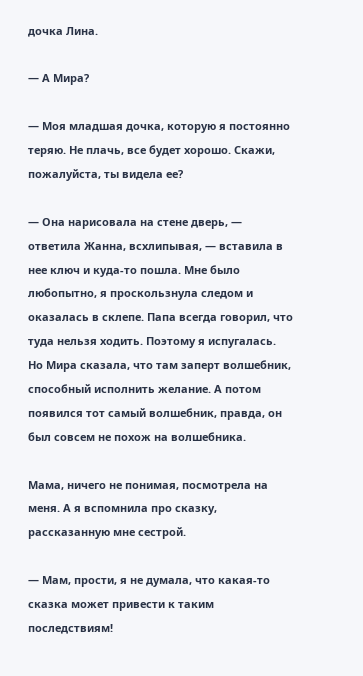дочка Лина.

— А Мира?

— Моя младшая дочка, которую я постоянно теряю. Не плачь, все будет хорошо. Скажи, пожалуйста, ты видела ее?

— Она нарисовала на стене дверь, — ответила Жанна, всхлипывая, — вставила в нее ключ и куда-то пошла. Мне было любопытно, я проскользнула следом и оказалась в склепе. Папа всегда говорил, что туда нельзя ходить. Поэтому я испугалась. Но Мира сказала, что там заперт волшебник, способный исполнить желание. А потом появился тот самый волшебник, правда, он был совсем не похож на волшебника.

Мама, ничего не понимая, посмотрела на меня. А я вспомнила про сказку, рассказанную мне сестрой.

— Мам, прости, я не думала, что какая-то сказка может привести к таким последствиям!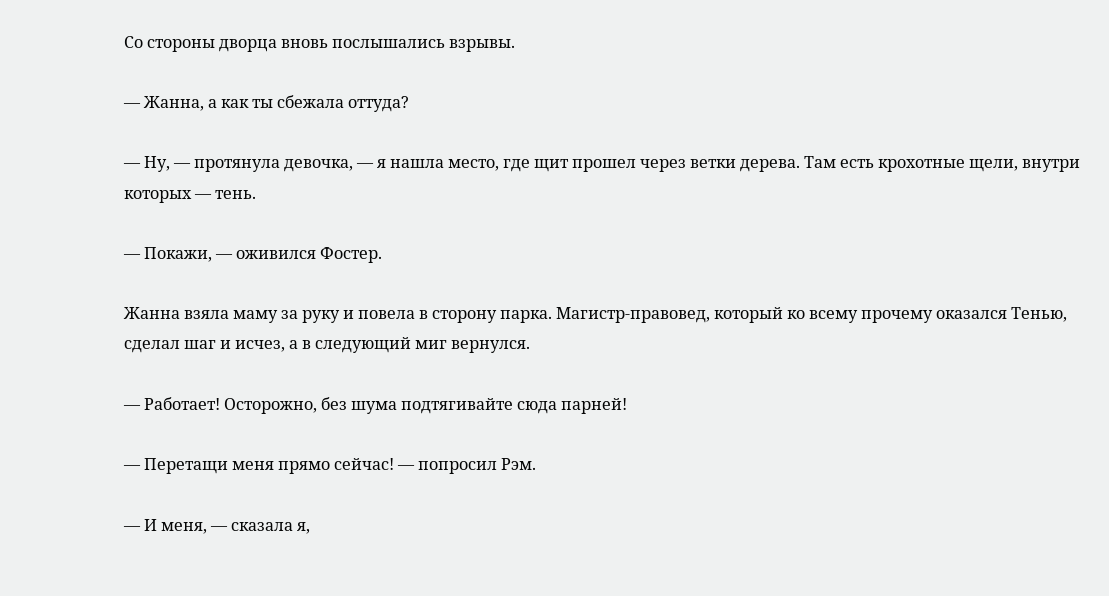Со стороны дворца вновь послышались взрывы.

— Жанна, а как ты сбежала оттуда?

— Ну, — протянула девочка, — я нашла место, где щит прошел через ветки дерева. Там есть крохотные щели, внутри которых — тень.

— Покажи, — оживился Фостер.

Жанна взяла маму за руку и повела в сторону парка. Магистр-правовед, который ко всему прочему оказался Тенью, сделал шаг и исчез, а в следующий миг вернулся.

— Работает! Осторожно, без шума подтягивайте сюда парней!

— Перетащи меня прямо сейчас! — попросил Рэм.

— И меня, — сказала я,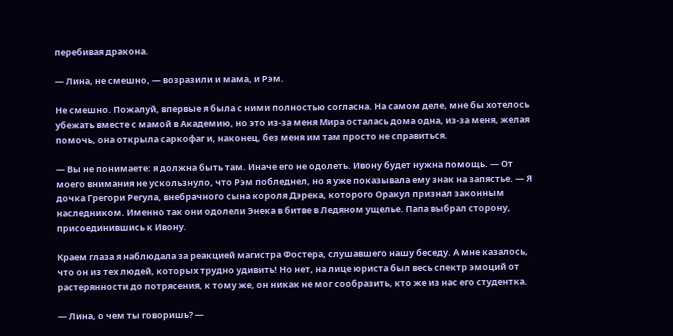перебивая дракона.

— Лина, не смешно, — возразили и мама, и Рэм.

Не смешно. Пожалуй, впервые я была с ними полностью согласна. На самом деле, мне бы хотелось убежать вместе с мамой в Академию, но это из-за меня Мира осталась дома одна, из-за меня, желая помочь, она открыла саркофаг и, наконец, без меня им там просто не справиться.

— Вы не понимаете: я должна быть там. Иначе его не одолеть. Ивону будет нужна помощь. — От моего внимания не ускользнуло, что Рэм побледнел, но я уже показывала ему знак на запястье. — Я дочка Грегори Регула, внебрачного сына короля Дэрека, которого Оракул признал законным наследником. Именно так они одолели Энека в битве в Ледяном ущелье. Папа выбрал сторону, присоединившись к Ивону.

Краем глаза я наблюдала за реакцией магистра Фостера, слушавшего нашу беседу. А мне казалось, что он из тех людей, которых трудно удивить! Но нет, на лице юриста был весь спектр эмоций от растерянности до потрясения, к тому же, он никак не мог сообразить, кто же из нас его студентка.

— Лина, о чем ты говоришь? —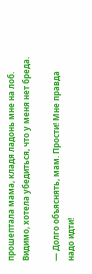прошептала мама, кладя ладонь мне на лоб. Видимо, хотела убедиться, что у меня нет бреда.

— Долго объяснять, мам. Прости! Мне правда надо идти!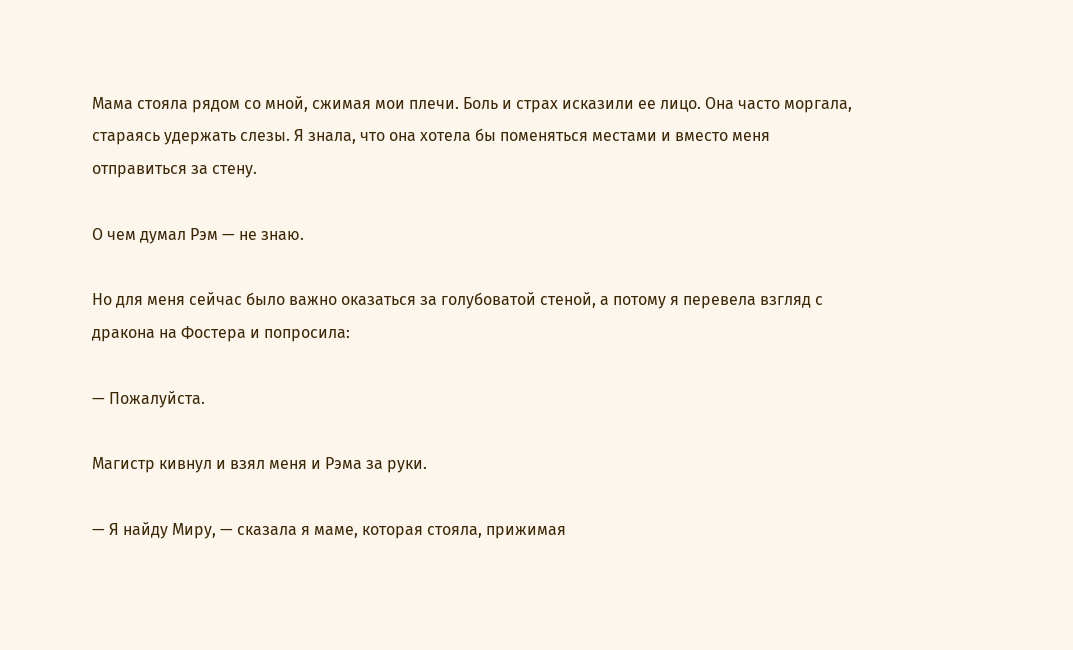Мама стояла рядом со мной, сжимая мои плечи. Боль и страх исказили ее лицо. Она часто моргала, стараясь удержать слезы. Я знала, что она хотела бы поменяться местами и вместо меня отправиться за стену.

О чем думал Рэм — не знаю.

Но для меня сейчас было важно оказаться за голубоватой стеной, а потому я перевела взгляд с дракона на Фостера и попросила:

— Пожалуйста.

Магистр кивнул и взял меня и Рэма за руки.

— Я найду Миру, — сказала я маме, которая стояла, прижимая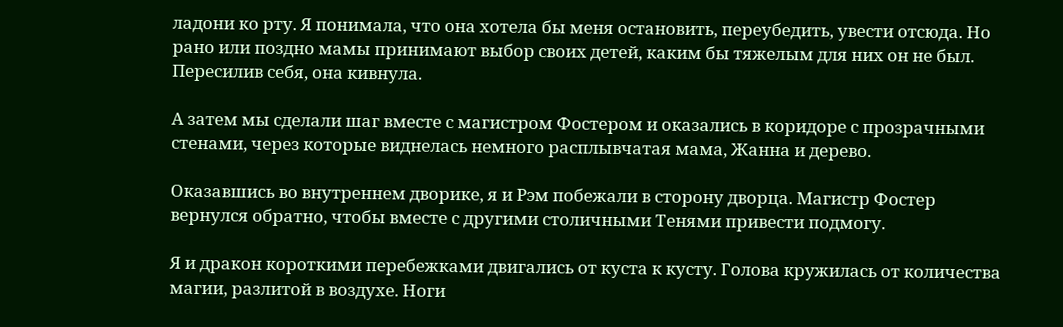ладони ко рту. Я понимала, что она хотела бы меня остановить, переубедить, увести отсюда. Но рано или поздно мамы принимают выбор своих детей, каким бы тяжелым для них он не был. Пересилив себя, она кивнула.

А затем мы сделали шаг вместе с магистром Фостером и оказались в коридоре с прозрачными стенами, через которые виднелась немного расплывчатая мама, Жанна и дерево.

Оказавшись во внутреннем дворике, я и Рэм побежали в сторону дворца. Магистр Фостер вернулся обратно, чтобы вместе с другими столичными Тенями привести подмогу.

Я и дракон короткими перебежками двигались от куста к кусту. Голова кружилась от количества магии, разлитой в воздухе. Ноги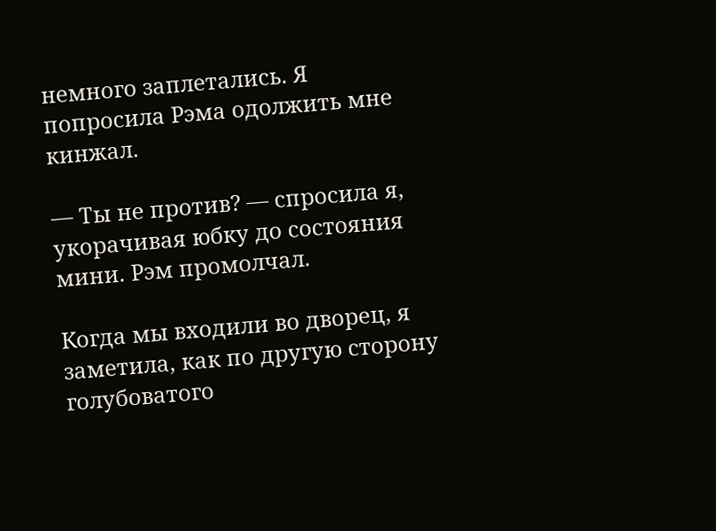немного заплетались. Я попросила Рэма одолжить мне кинжал.

— Ты не против? — спросила я, укорачивая юбку до состояния мини. Рэм промолчал.

Когда мы входили во дворец, я заметила, как по другую сторону голубоватого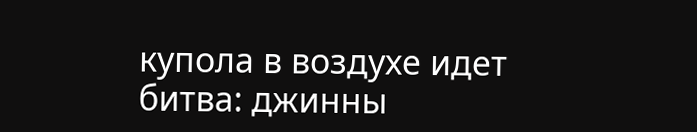купола в воздухе идет битва: джинны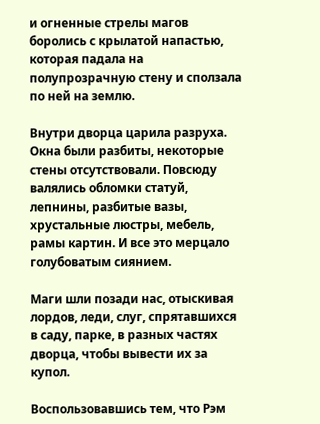и огненные стрелы магов боролись с крылатой напастью, которая падала на полупрозрачную стену и сползала по ней на землю.

Внутри дворца царила разруха. Окна были разбиты, некоторые стены отсутствовали. Повсюду валялись обломки статуй, лепнины, разбитые вазы, хрустальные люстры, мебель, рамы картин. И все это мерцало голубоватым сиянием.

Маги шли позади нас, отыскивая лордов, леди, слуг, спрятавшихся в саду, парке, в разных частях дворца, чтобы вывести их за купол.

Воспользовавшись тем, что Рэм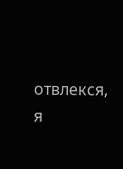отвлекся, я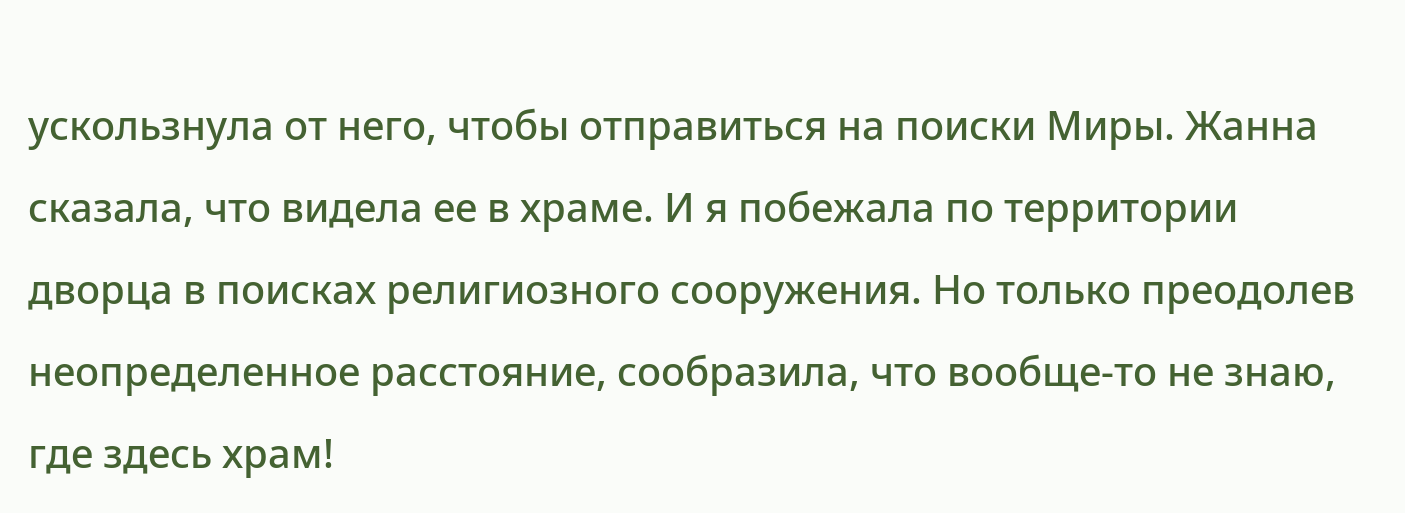ускользнула от него, чтобы отправиться на поиски Миры. Жанна сказала, что видела ее в храме. И я побежала по территории дворца в поисках религиозного сооружения. Но только преодолев неопределенное расстояние, сообразила, что вообще-то не знаю, где здесь храм!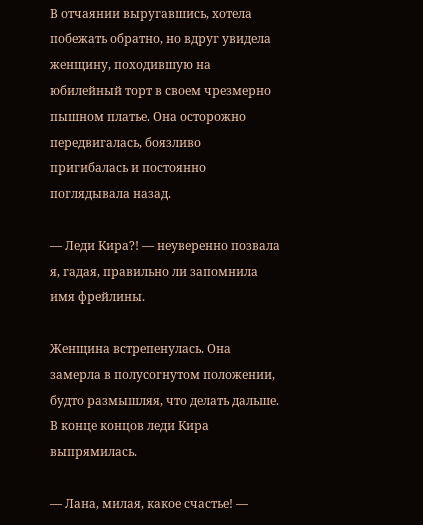В отчаянии выругавшись, хотела побежать обратно, но вдруг увидела женщину, походившую на юбилейный торт в своем чрезмерно пышном платье. Она осторожно передвигалась, боязливо пригибалась и постоянно поглядывала назад.

— Леди Кира?! — неуверенно позвала я, гадая, правильно ли запомнила имя фрейлины.

Женщина встрепенулась. Она замерла в полусогнутом положении, будто размышляя, что делать дальше. В конце концов леди Кира выпрямилась.

— Лана, милая, какое счастье! —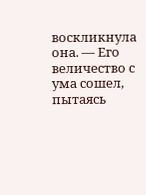воскликнула она. — Его величество с ума сошел, пытаясь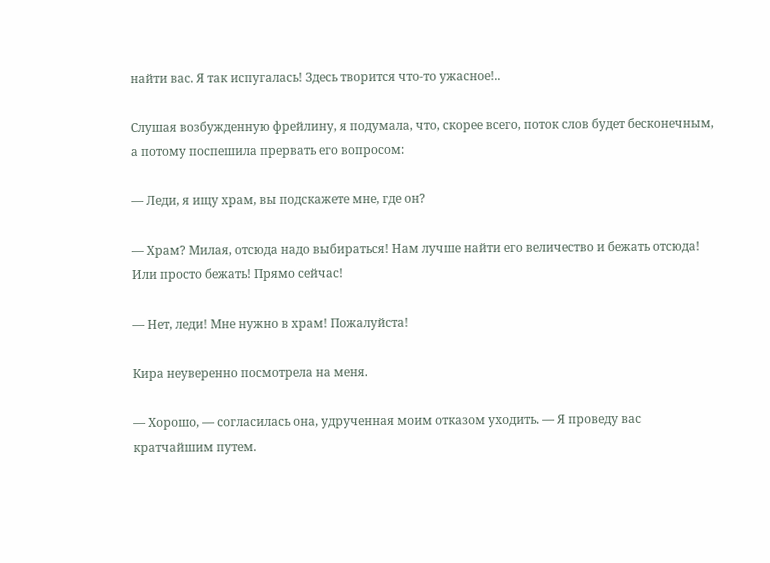найти вас. Я так испугалась! Здесь творится что-то ужасное!..

Слушая возбужденную фрейлину, я подумала, что, скорее всего, поток слов будет бесконечным, а потому поспешила прервать его вопросом:

— Леди, я ищу храм, вы подскажете мне, где он?

— Храм? Милая, отсюда надо выбираться! Нам лучше найти его величество и бежать отсюда! Или просто бежать! Прямо сейчас!

— Нет, леди! Мне нужно в храм! Пожалуйста!

Кира неуверенно посмотрела на меня.

— Хорошо, — согласилась она, удрученная моим отказом уходить. — Я проведу вас кратчайшим путем.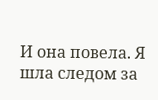И она повела. Я шла следом за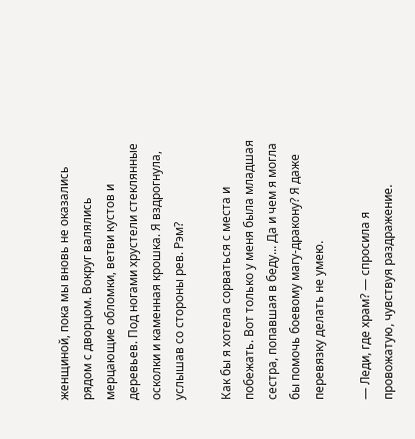женщиной, пока мы вновь не оказались рядом с дворцом. Вокруг валялись мерцающие обломки, ветви кустов и деревьев. Под ногами хрустели стеклянные осколки и каменная крошка. Я вздрогнула, услышав со стороны рев. Рэм?

Как бы я хотела сорваться с места и побежать. Вот только у меня была младшая сестра, попавшая в беду... Да и чем я могла бы помочь боевому магу-дракону? Я даже перевязку делать не умею.

— Леди, где храм? — спросила я провожатую, чувствуя раздражение.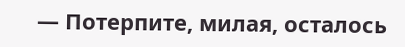— Потерпите, милая, осталось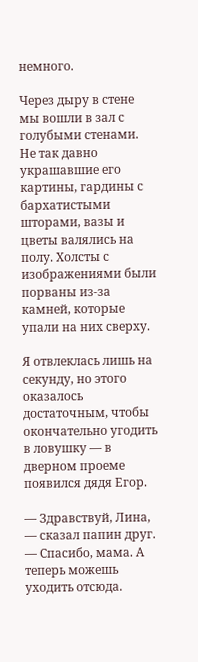немного.

Через дыру в стене мы вошли в зал с голубыми стенами. Не так давно украшавшие его картины, гардины с бархатистыми шторами, вазы и цветы валялись на полу. Холсты с изображениями были порваны из-за камней, которые упали на них сверху.

Я отвлеклась лишь на секунду, но этого оказалось достаточным, чтобы окончательно угодить в ловушку — в дверном проеме появился дядя Егор.

— Здравствуй, Лина, — сказал папин друг. — Спасибо, мама. А теперь можешь уходить отсюда.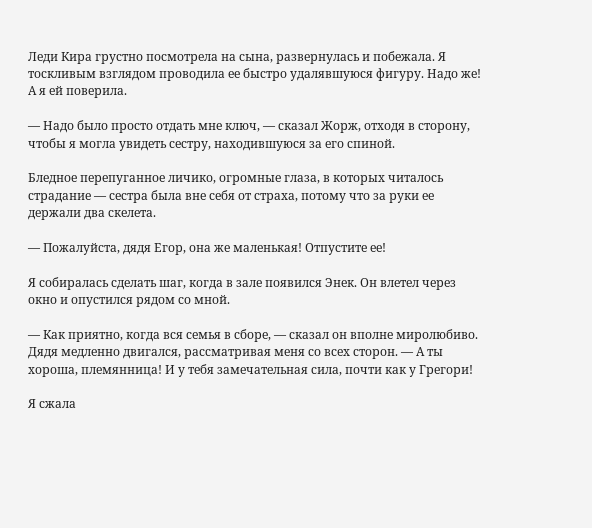Леди Кира грустно посмотрела на сына, развернулась и побежала. Я тоскливым взглядом проводила ее быстро удалявшуюся фигуру. Надо же! А я ей поверила.

— Надо было просто отдать мне ключ, — сказал Жорж, отходя в сторону, чтобы я могла увидеть сестру, находившуюся за его спиной.

Бледное перепуганное личико, огромные глаза, в которых читалось страдание — сестра была вне себя от страха, потому что за руки ее держали два скелета.

— Пожалуйста, дядя Егор, она же маленькая! Отпустите ее!

Я собиралась сделать шаг, когда в зале появился Энек. Он влетел через окно и опустился рядом со мной.

— Как приятно, когда вся семья в сборе, — сказал он вполне миролюбиво. Дядя медленно двигался, рассматривая меня со всех сторон. — А ты хороша, племянница! И у тебя замечательная сила, почти как у Грегори!

Я сжала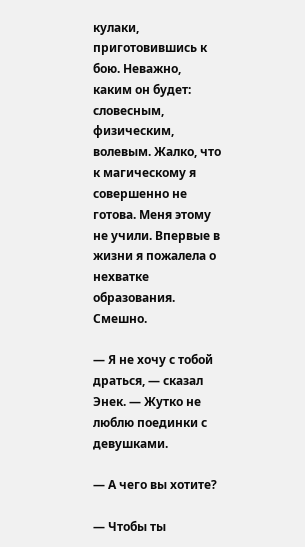кулаки, приготовившись к бою. Неважно, каким он будет: словесным, физическим, волевым. Жалко, что к магическому я совершенно не готова. Меня этому не учили. Впервые в жизни я пожалела о нехватке образования. Смешно.

— Я не хочу с тобой драться, — сказал Энек. — Жутко не люблю поединки с девушками.

— А чего вы хотите?

— Чтобы ты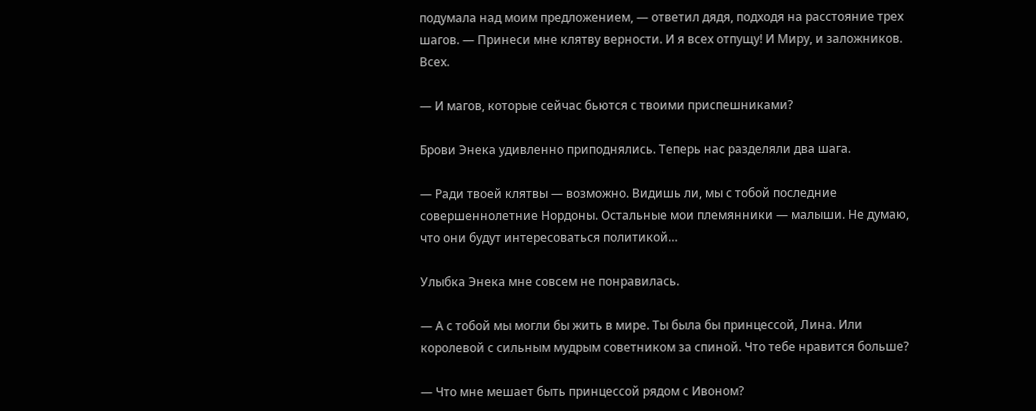подумала над моим предложением, — ответил дядя, подходя на расстояние трех шагов. — Принеси мне клятву верности. И я всех отпущу! И Миру, и заложников. Всех.

— И магов, которые сейчас бьются с твоими приспешниками?

Брови Энека удивленно приподнялись. Теперь нас разделяли два шага.

— Ради твоей клятвы — возможно. Видишь ли, мы с тобой последние совершеннолетние Нордоны. Остальные мои племянники — малыши. Не думаю, что они будут интересоваться политикой…

Улыбка Энека мне совсем не понравилась.

— А с тобой мы могли бы жить в мире. Ты была бы принцессой, Лина. Или королевой с сильным мудрым советником за спиной. Что тебе нравится больше?

— Что мне мешает быть принцессой рядом с Ивоном?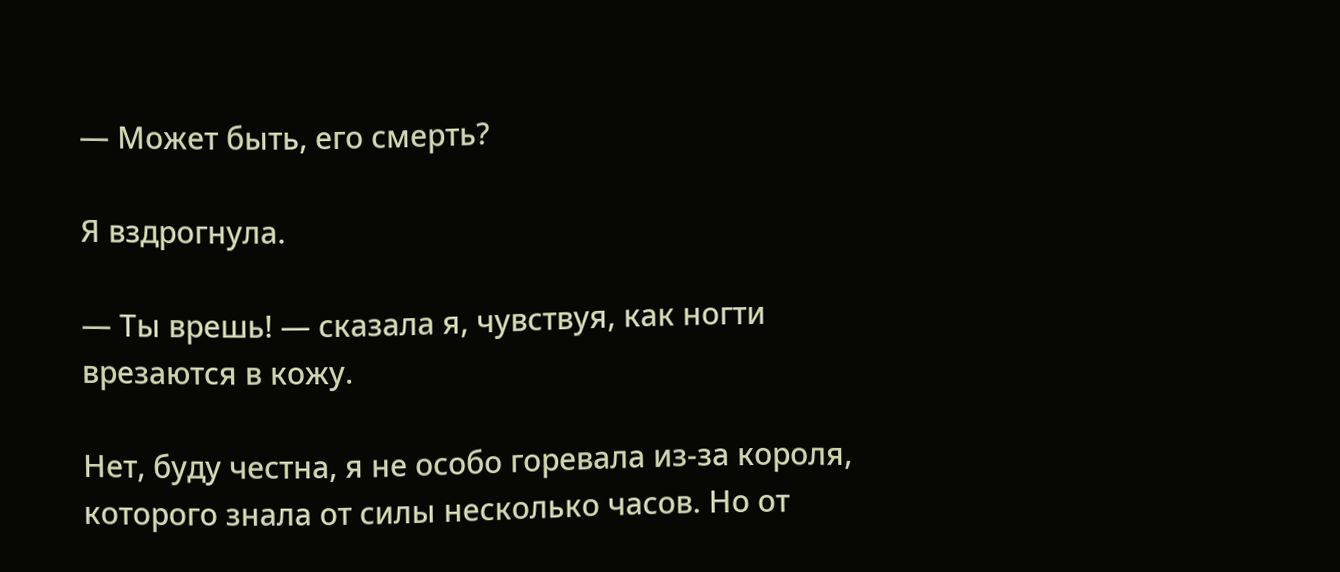— Может быть, его смерть?

Я вздрогнула.

— Ты врешь! — сказала я, чувствуя, как ногти врезаются в кожу.

Нет, буду честна, я не особо горевала из-за короля, которого знала от силы несколько часов. Но от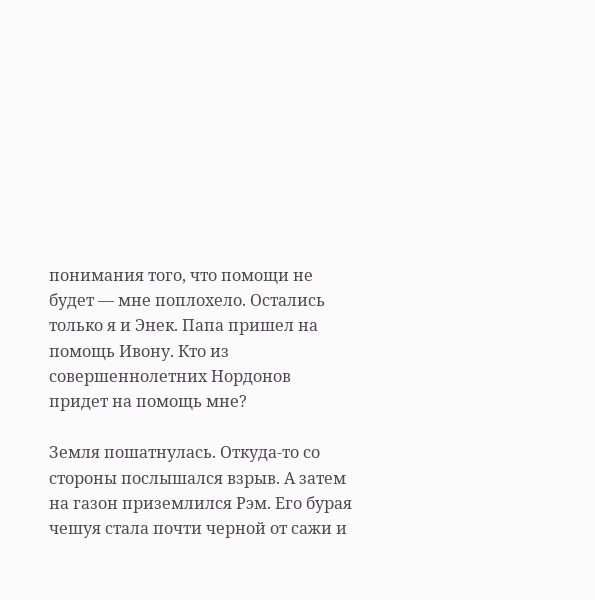понимания того, что помощи не будет — мне поплохело. Остались только я и Энек. Папа пришел на помощь Ивону. Кто из совершеннолетних Нордонов придет на помощь мне?

Земля пошатнулась. Откуда-то со стороны послышался взрыв. А затем на газон приземлился Рэм. Его бурая чешуя стала почти черной от сажи и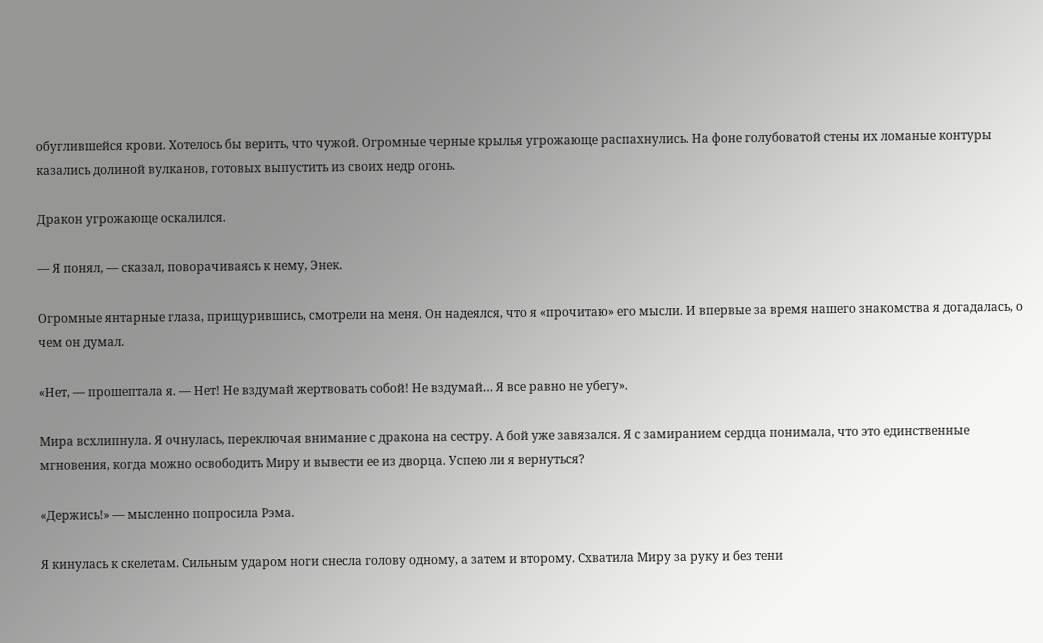обуглившейся крови. Хотелось бы верить, что чужой. Огромные черные крылья угрожающе распахнулись. На фоне голубоватой стены их ломаные контуры казались долиной вулканов, готовых выпустить из своих недр огонь.

Дракон угрожающе оскалился.

— Я понял, — сказал, поворачиваясь к нему, Энек.

Огромные янтарные глаза, прищурившись, смотрели на меня. Он надеялся, что я «прочитаю» его мысли. И впервые за время нашего знакомства я догадалась, о чем он думал.

«Нет, — прошептала я. — Нет! Не вздумай жертвовать собой! Не вздумай… Я все равно не убегу».

Мира всхлипнула. Я очнулась, переключая внимание с дракона на сестру. А бой уже завязался. Я с замиранием сердца понимала, что это единственные мгновения, когда можно освободить Миру и вывести ее из дворца. Успею ли я вернуться?

«Держись!» — мысленно попросила Рэма.

Я кинулась к скелетам. Сильным ударом ноги снесла голову одному, а затем и второму. Схватила Миру за руку и без тени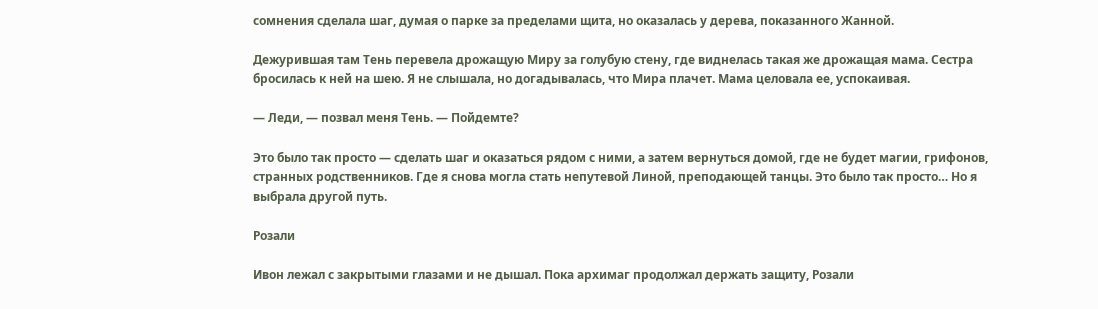сомнения сделала шаг, думая о парке за пределами щита, но оказалась у дерева, показанного Жанной.

Дежурившая там Тень перевела дрожащую Миру за голубую стену, где виднелась такая же дрожащая мама. Сестра бросилась к ней на шею. Я не слышала, но догадывалась, что Мира плачет. Мама целовала ее, успокаивая.

— Леди, — позвал меня Тень. — Пойдемте?

Это было так просто — сделать шаг и оказаться рядом с ними, а затем вернуться домой, где не будет магии, грифонов, странных родственников. Где я снова могла стать непутевой Линой, преподающей танцы. Это было так просто… Но я выбрала другой путь.

Розали

Ивон лежал с закрытыми глазами и не дышал. Пока архимаг продолжал держать защиту, Розали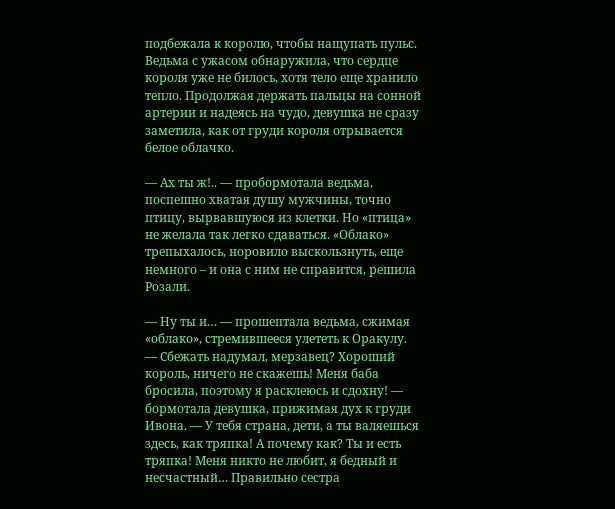подбежала к королю, чтобы нащупать пульс. Ведьма с ужасом обнаружила, что сердце короля уже не билось, хотя тело еще хранило тепло. Продолжая держать пальцы на сонной артерии и надеясь на чудо, девушка не сразу заметила, как от груди короля отрывается белое облачко.

— Ах ты ж!.. — пробормотала ведьма, поспешно хватая душу мужчины, точно птицу, вырвавшуюся из клетки. Но «птица» не желала так легко сдаваться. «Облако» трепыхалось, норовило выскользнуть, еще немного – и она с ним не справится, решила Розали.

— Ну ты и… — прошептала ведьма, сжимая «облако», стремившееся улететь к Оракулу. — Сбежать надумал, мерзавец? Хороший король, ничего не скажешь! Меня баба бросила, поэтому я расклеюсь и сдохну! — бормотала девушка, прижимая дух к груди Ивона. — У тебя страна, дети, а ты валяешься здесь, как тряпка! А почему как? Ты и есть тряпка! Меня никто не любит, я бедный и несчастный… Правильно сестра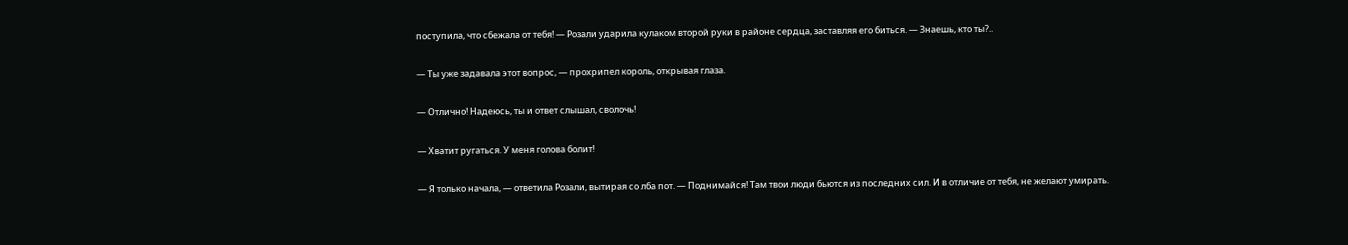поступила, что сбежала от тебя! — Розали ударила кулаком второй руки в районе сердца, заставляя его биться. — Знаешь, кто ты?..

— Ты уже задавала этот вопрос, — прохрипел король, открывая глаза.

— Отлично! Надеюсь, ты и ответ слышал, сволочь!

— Хватит ругаться. У меня голова болит!

— Я только начала, — ответила Розали, вытирая со лба пот. — Поднимайся! Там твои люди бьются из последних сил. И в отличие от тебя, не желают умирать.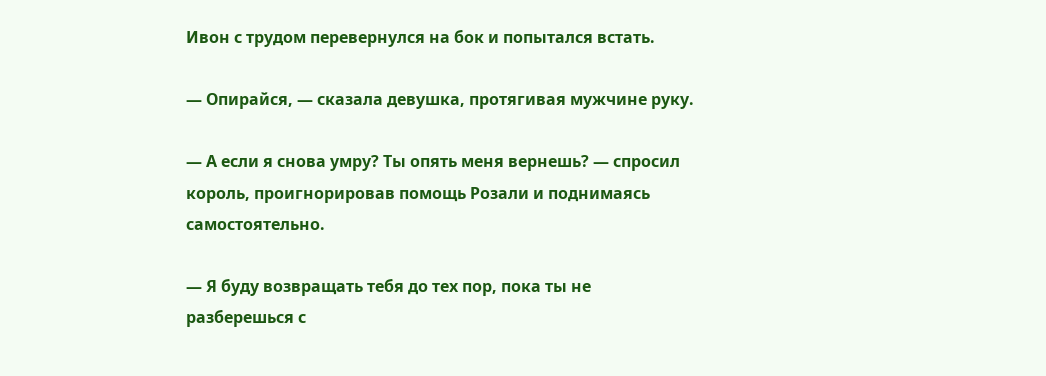Ивон с трудом перевернулся на бок и попытался встать.

— Опирайся, — сказала девушка, протягивая мужчине руку.

— А если я снова умру? Ты опять меня вернешь? — спросил король, проигнорировав помощь Розали и поднимаясь самостоятельно.

— Я буду возвращать тебя до тех пор, пока ты не разберешься с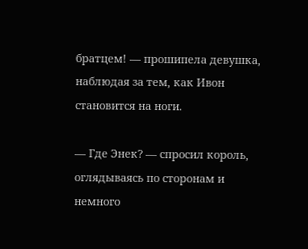братцем! — прошипела девушка, наблюдая за тем, как Ивон становится на ноги.

— Где Энек? — спросил король, оглядываясь по сторонам и немного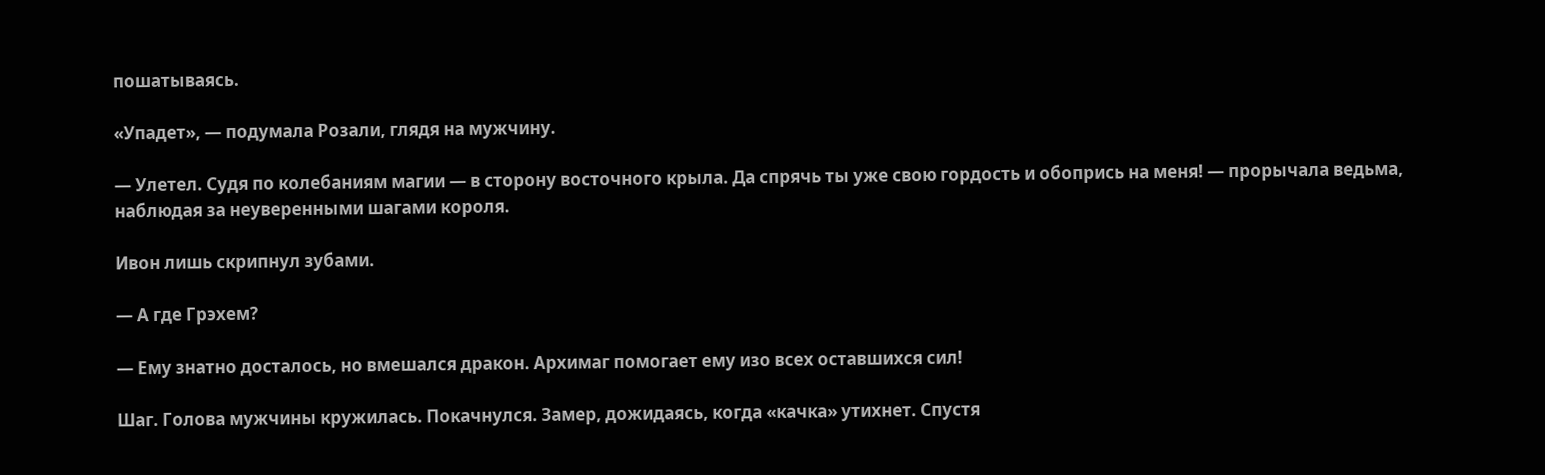пошатываясь.

«Упадет», — подумала Розали, глядя на мужчину.

— Улетел. Судя по колебаниям магии — в сторону восточного крыла. Да спрячь ты уже свою гордость и обопрись на меня! — прорычала ведьма, наблюдая за неуверенными шагами короля.

Ивон лишь скрипнул зубами.

— А где Грэхем?

— Ему знатно досталось, но вмешался дракон. Архимаг помогает ему изо всех оставшихся сил!

Шаг. Голова мужчины кружилась. Покачнулся. Замер, дожидаясь, когда «качка» утихнет. Спустя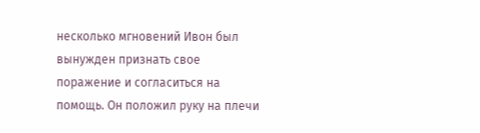несколько мгновений Ивон был вынужден признать свое поражение и согласиться на помощь. Он положил руку на плечи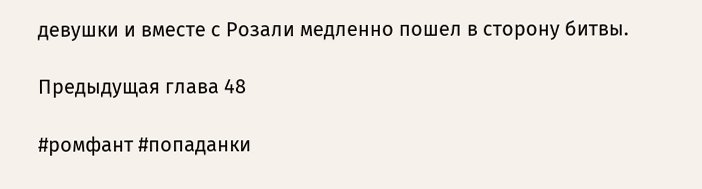девушки и вместе с Розали медленно пошел в сторону битвы.

Предыдущая глава 48

#ромфант #попаданки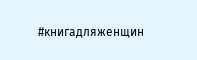#книгадляженщин